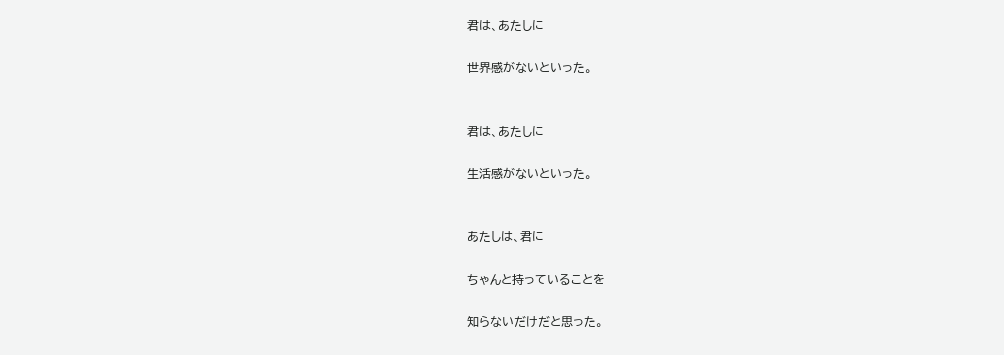君は、あたしに

世界感がないといった。


君は、あたしに

生活感がないといった。


あたしは、君に

ちゃんと持っていることを

知らないだけだと思った。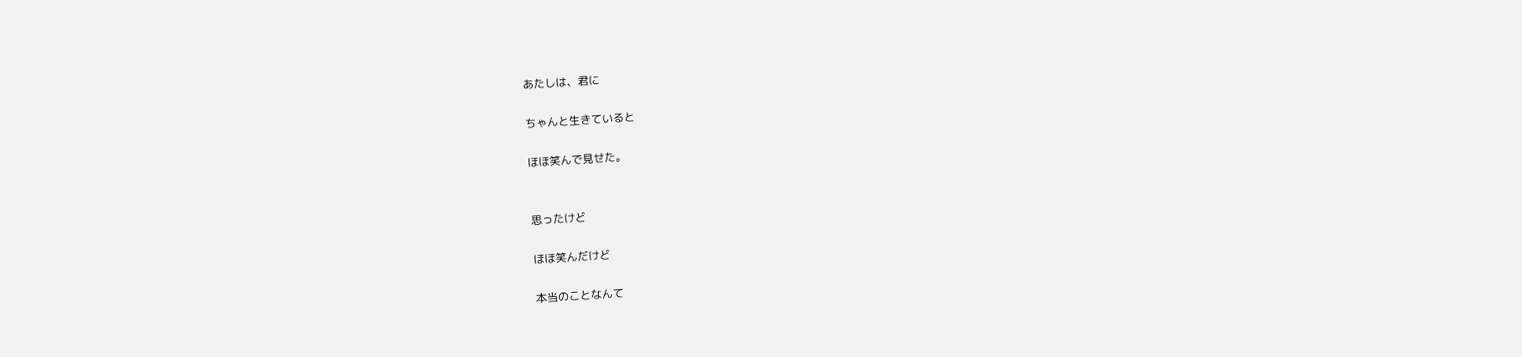あたしは、君に

ちゃんと生きていると

ほほ笑んで見せた。


思ったけど

ほほ笑んだけど

本当のことなんて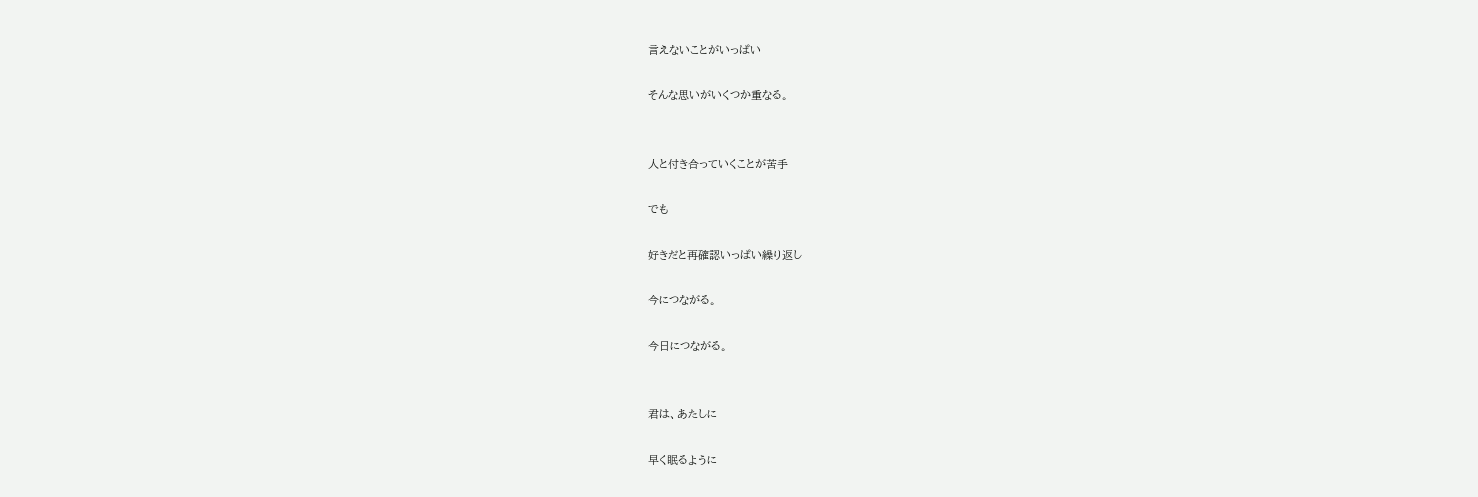言えないことがいっぱい

そんな思いがいくつか重なる。


人と付き合っていくことが苦手

でも

好きだと再確認いっぱい繰り返し

今につながる。

今日につながる。


君は、あたしに

早く眠るように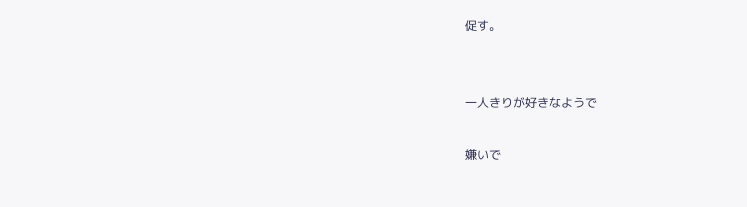促す。


一人きりが好きなようで

嫌いで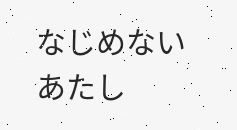なじめないあたし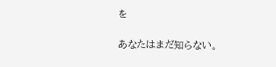を

あなたはまだ知らない。